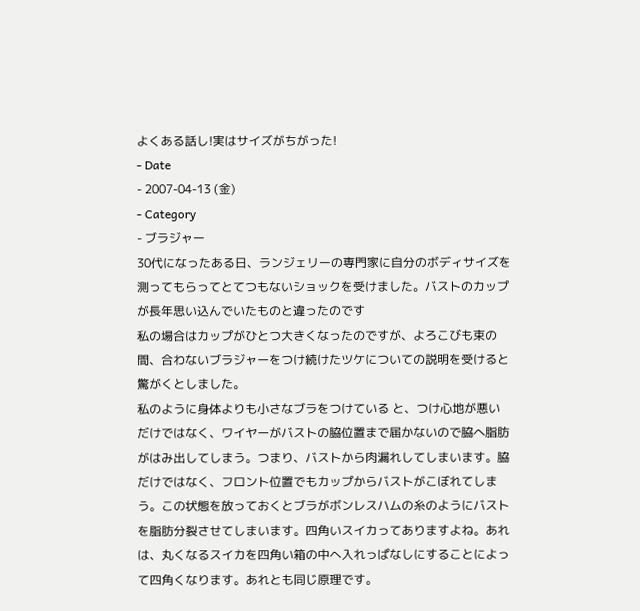よくある話し!実はサイズがちがった!
- Date
- 2007-04-13 (金)
- Category
- ブラジャー
30代になったある日、ランジェリーの専門家に自分のボディサイズを測ってもらってとてつもないショックを受けました。バストのカップが長年思い込んでいたものと違ったのです
私の場合はカップがひとつ大きくなったのですが、よろこびも束の間、合わないブラジャーをつけ続けたツケについての説明を受けると驚がくとしました。
私のように身体よりも小さなブラをつけている と、つけ心地が悪いだけではなく、ワイヤーがバストの脇位置まで届かないので脇へ脂肪がはみ出してしまう。つまり、バストから肉漏れしてしまいます。脇だけではなく、フロント位置でもカップからバストがこぼれてしまう。この状態を放っておくとブラがボンレスハムの糸のようにバストを脂肪分裂させてしまいます。四角いスイカってありますよね。あれは、丸くなるスイカを四角い箱の中へ入れっぱなしにすることによって四角くなります。あれとも同じ原理です。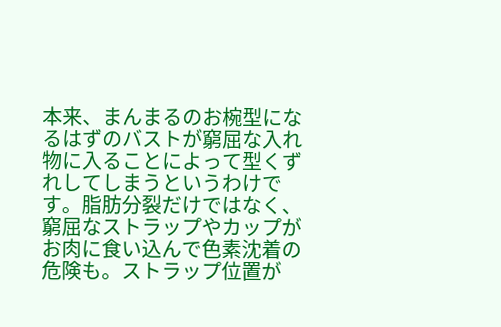本来、まんまるのお椀型になるはずのバストが窮屈な入れ物に入ることによって型くずれしてしまうというわけです。脂肪分裂だけではなく、窮屈なストラップやカップがお肉に食い込んで色素沈着の危険も。ストラップ位置が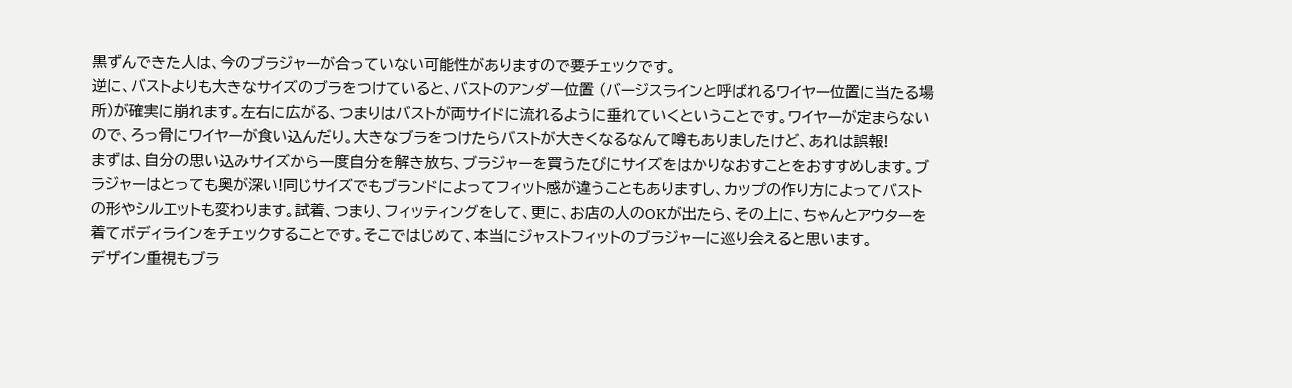黒ずんできた人は、今のブラジャーが合っていない可能性がありますので要チェックです。
逆に、バストよりも大きなサイズのブラをつけていると、バストのアンダー位置 (バージスラインと呼ばれるワイヤー位置に当たる場所)が確実に崩れます。左右に広がる、つまりはバストが両サイドに流れるように垂れていくということです。ワイヤーが定まらないので、ろっ骨にワイヤーが食い込んだり。大きなブラをつけたらバストが大きくなるなんて噂もありましたけど、あれは誤報!
まずは、自分の思い込みサイズから一度自分を解き放ち、ブラジャーを買うたびにサイズをはかりなおすことをおすすめします。ブラジャーはとっても奥が深い!同じサイズでもブランドによってフィット感が違うこともありますし、カップの作り方によってバストの形やシルエットも変わります。試着、つまり、フィッティングをして、更に、お店の人のOKが出たら、その上に、ちゃんとアウターを着てボディラインをチェックすることです。そこではじめて、本当にジャストフィットのブラジャーに巡り会えると思います。
デザイン重視もブラ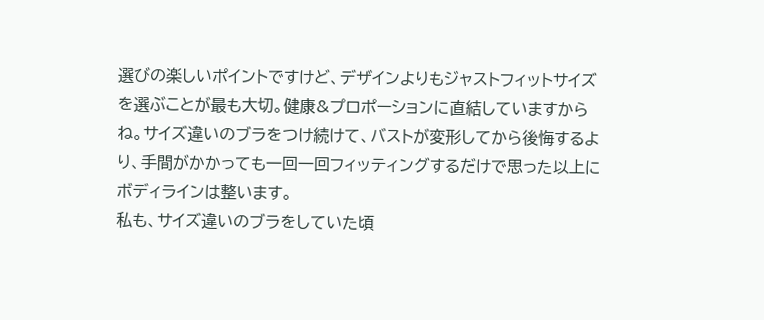選びの楽しいポイントですけど、デザインよりもジャストフィットサイズを選ぶことが最も大切。健康&プロポーションに直結していますからね。サイズ違いのブラをつけ続けて、バストが変形してから後悔するより、手間がかかっても一回一回フィッティングするだけで思った以上にボディラインは整います。
私も、サイズ違いのブラをしていた頃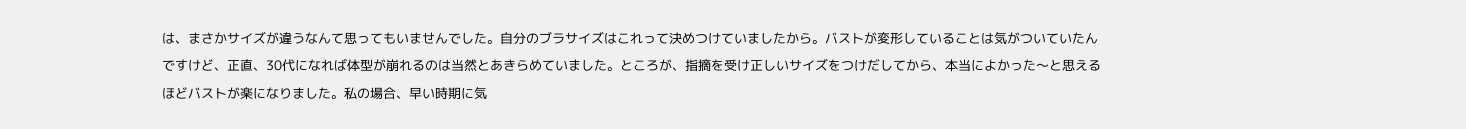は、まさかサイズが違うなんて思ってもいませんでした。自分のブラサイズはこれって決めつけていましたから。バストが変形していることは気がついていたんですけど、正直、30代になれば体型が崩れるのは当然とあきらめていました。ところが、指摘を受け正しいサイズをつけだしてから、本当によかった〜と思えるほどバストが楽になりました。私の場合、早い時期に気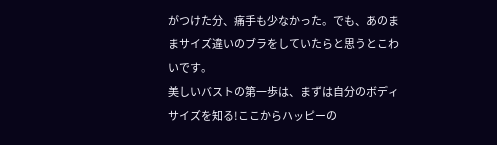がつけた分、痛手も少なかった。でも、あのままサイズ違いのブラをしていたらと思うとこわいです。
美しいバストの第一歩は、まずは自分のボディサイズを知る!ここからハッピーの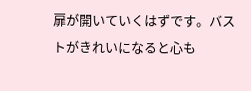扉が開いていくはずです。バストがきれいになると心も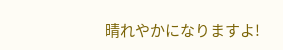晴れやかになりますよ!